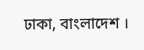ঢাকা, বাংলাদেশ ।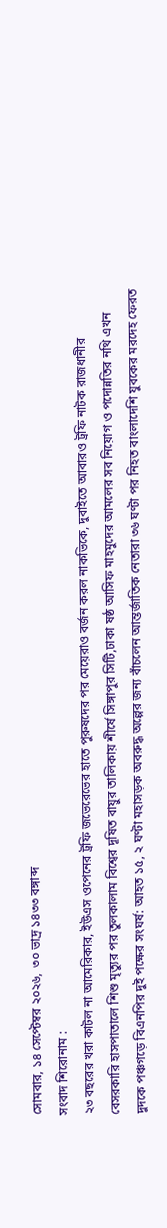সোমবার, ১৪ সেপ্টেম্বর ২০২৬,  ৩০ ভাদ্র ১৪৩৩ বঙ্গাব্দ
সংবাদ শিরোনাম :
২৩ বছরের খরা কাটল না আমেরিকার, ইউএস ওপেনের ট্রফি জভেরেভের হাতে পুরুষদের পর মেয়েরাও বর্জন করল নাকভিকে, দুবাইতে আবারও ট্রফি নাটক রাজধানীর বেসরকারি হাসপাতালে শিশু মৃত্যুর পর তুলকালাম বিশ্বের দূষিত বায়ুর তালিকায় শীর্ষে সিঙ্গাপুর সিটি,ঢাকা ষষ্ঠ আসিফ মাহমুদের আমলের সব নিয়োগ ও পদোন্নতির নথি এখন দুদকে পঞ্চগড়ে বিএনপির দুই পক্ষের সংঘর্ষ: আহত ১৫, ২ ঘণ্টা মহাসড়ক অবরুদ্ধ অল্পের জন্য বাঁচলেন আন্তর্জাতিক নেতারা ৩৬ ঘণ্টা পর নিহত বাংলাদেশি যুবকের মরদেহ ফেরত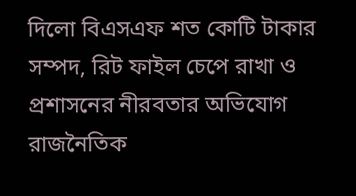দিলো বিএসএফ শত কোটি টাকার সম্পদ, রিট ফাইল চেপে রাখা ও প্রশাসনের নীরবতার অভিযোগ রাজনৈতিক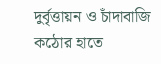দুর্বৃত্তায়ন ও চাঁদাবাজি কঠোর হাতে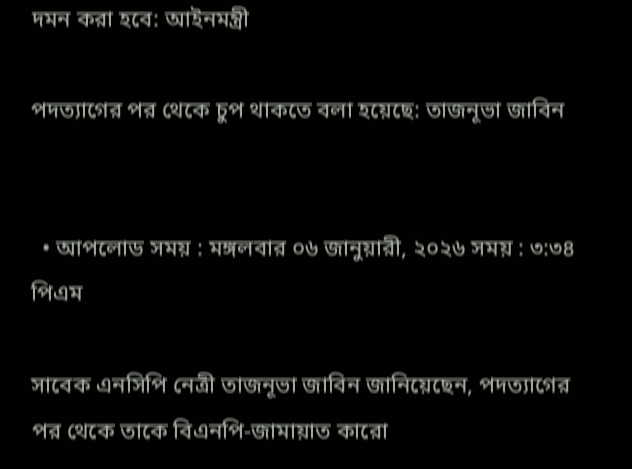দমন করা হবে: আইনমন্ত্রী

পদত্যাগের পর থেকে চুপ থাকতে বলা হয়েছে: তাজনূভা জাবিন


  • আপলোড সময় : মঙ্গলবার ০৬ জানুয়ারী, ২০২৬ সময় : ৩:৩৪ পিএম

সাবেক এনসিপি নেত্রী তাজনূভা জাবিন জানিয়েছেন, পদত্যাগের পর থেকে তাকে বিএনপি-জামায়াত কারো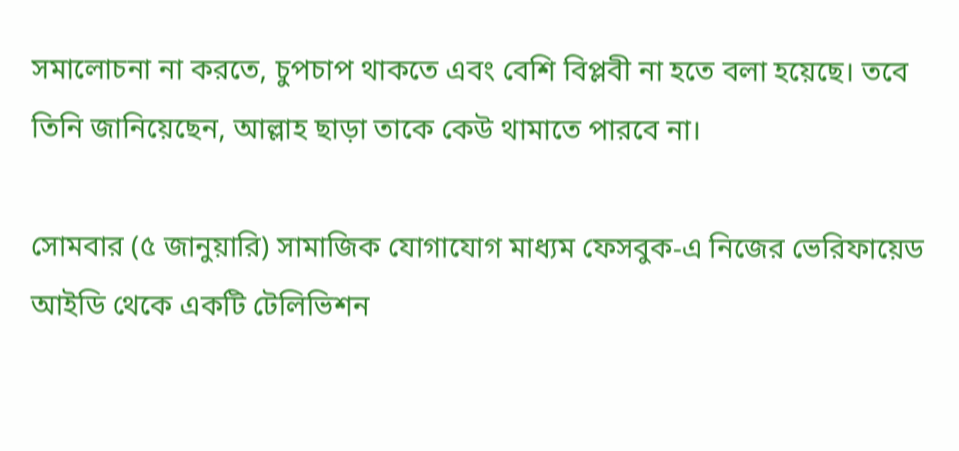সমালোচনা না করতে, চুপচাপ থাকতে এবং বেশি বিপ্লবী না হতে বলা হয়েছে। তবে তিনি জানিয়েছেন, আল্লাহ ছাড়া তাকে কেউ থামাতে পারবে না।

সোমবার (৫ জানুয়ারি) সামাজিক যোগাযোগ মাধ্যম ফেসবুক-এ নিজের ভেরিফায়েড আইডি থেকে একটি টেলিভিশন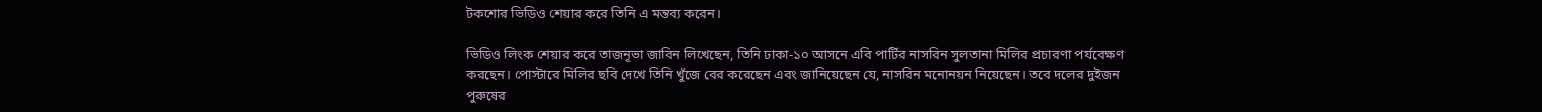টকশোর ভিডিও শেয়ার করে তিনি এ মন্তব্য করেন।

ভিডিও লিংক শেয়ার করে তাজনূভা জাবিন লিখেছেন, তিনি ঢাকা-১০ আসনে এবি পার্টির নাসরিন সুলতানা মিলির প্রচারণা পর্যবেক্ষণ করছেন। পোস্টারে মিলির ছবি দেখে তিনি খুঁজে বের করেছেন এবং জানিয়েছেন যে, নাসরিন মনোনয়ন নিয়েছেন। তবে দলের দুইজন পুরুষের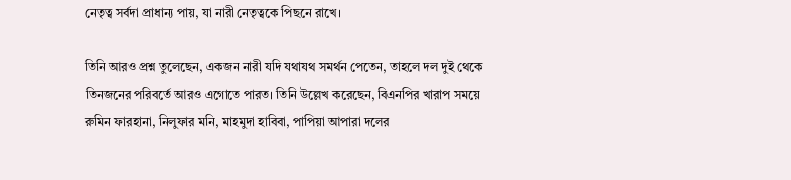নেতৃত্ব সর্বদা প্রাধান্য পায়, যা নারী নেতৃত্বকে পিছনে রাখে।

তিনি আরও প্রশ্ন তুলেছেন, একজন নারী যদি যথাযথ সমর্থন পেতেন, তাহলে দল দুই থেকে তিনজনের পরিবর্তে আরও এগোতে পারত। তিনি উল্লেখ করেছেন, বিএনপির খারাপ সময়ে রুমিন ফারহানা, নিলুফার মনি, মাহমুদা হাবিবা, পাপিয়া আপারা দলের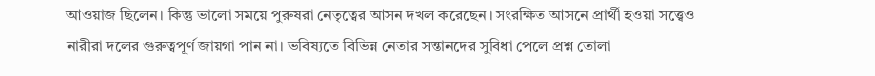আওয়াজ ছিলেন। কিন্তু ভালো সময়ে পুরুষরা নেতৃত্বের আসন দখল করেছেন। সংরক্ষিত আসনে প্রার্থী হওয়া সত্ত্বেও নারীরা দলের গুরুত্বপূর্ণ জায়গা পান না। ভবিষ্যতে বিভিন্ন নেতার সন্তানদের সুবিধা পেলে প্রশ্ন তোলা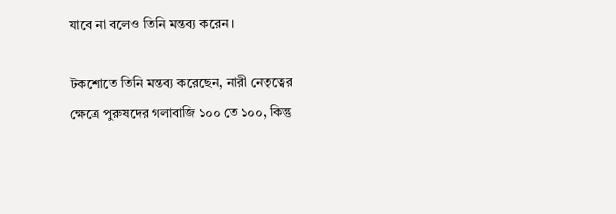যাবে না বলেও তিনি মন্তব্য করেন।

টকশোতে তিনি মন্তব্য করেছেন, নারী নেতৃত্বের ক্ষেত্রে পুরুষদের গলাবাজি ১০০ তে ১০০, কিন্তু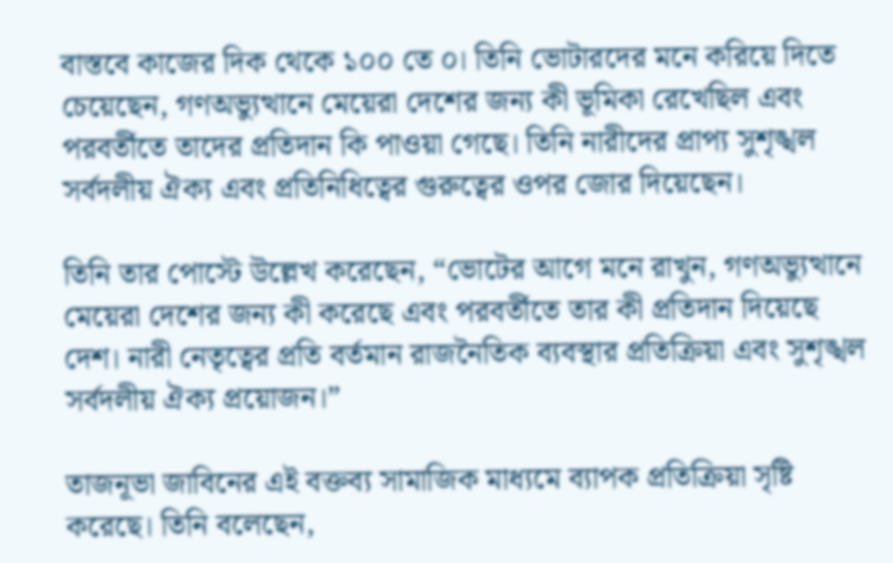বাস্তবে কাজের দিক থেকে ১০০ তে ০। তিনি ভোটারদের মনে করিয়ে দিতে চেয়েছেন, গণঅভ্যুত্থানে মেয়েরা দেশের জন্য কী ভূমিকা রেখেছিল এবং পরবর্তীতে তাদের প্রতিদান কি পাওয়া গেছে। তিনি নারীদের প্রাপ্য সুশৃঙ্খল সর্বদলীয় ঐক্য এবং প্রতিনিধিত্বের গুরুত্বের ওপর জোর দিয়েছেন।

তিনি তার পোস্টে উল্লেখ করেছেন, “ভোটের আগে মনে রাখুন, গণঅভ্যুত্থানে মেয়েরা দেশের জন্য কী করেছে এবং পরবর্তীতে তার কী প্রতিদান দিয়েছে দেশ। নারী নেতৃত্বের প্রতি বর্তমান রাজনৈতিক ব্যবস্থার প্রতিক্রিয়া এবং সুশৃঙ্খল সর্বদলীয় ঐক্য প্রয়োজন।”

তাজনূভা জাবিনের এই বক্তব্য সামাজিক মাধ্যমে ব্যাপক প্রতিক্রিয়া সৃষ্টি করেছে। তিনি বলেছেন,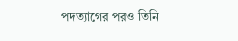পদত্যাগের পরও তিনি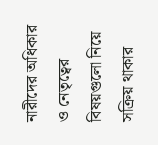নারীদের অধিকার ও নেতৃত্বের বিষয়গুলো নিয়ে সক্রিয় থাকার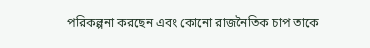পরিকল্পনা করছেন এবং কোনো রাজনৈতিক চাপ তাকে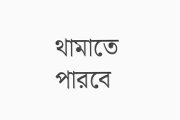থামাতে পারবে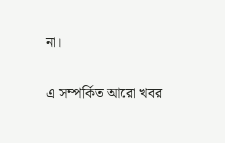না।


এ সম্পর্কিত আরো খবর